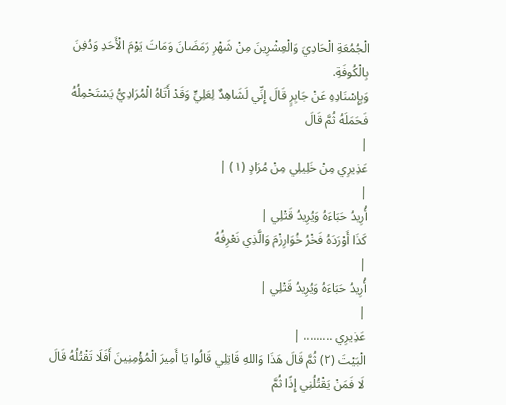الْجُمُعَةِ الْحَادِيَ وَالْعِشْرِينَ مِنْ شَهْرِ رَمَضَانَ وَمَاتَ يَوْمَ الْأَحَدِ وَدُفِنَ بِالْكُوفَةِ.
وَبِإِسْنَادِهِ عَنْ جَابِرٍ قَالَ إِنِّي لَشَاهِدٌ لِعَلِيٍّ وَقَدْ أَتَاهُ الْمُرَادِيُّ يَسْتَحْمِلُهُ فَحَمَلَهُ ثُمَّ قَالَ
|
عَذِيرِي مِنْ خَلِيلِي مِنْ مُرَادٍ (١) |
|
أُرِيدُ حَبَاءَهُ وَيُرِيدُ قَتْلِي |
كَذَا أَوْرَدَهُ فَخْرُ خُوَارِزْمَ وَالَّذِي نَعْرِفُهُ
|
أُرِيدُ حَبَاءَهُ وَيُرِيدُ قَتْلِي |
|
عَذِيرِي ......... |
الْبَيْتَ (٢) ثُمَّ قَالَ هَذَا وَاللهِ قَاتِلِي قَالُوا يَا أَمِيرَ الْمُؤْمِنِينَ أَفَلَا تَقْتُلُهُ قَالَ لَا فَمَنْ يَقْتُلُنِي إِذًا ثُمَّ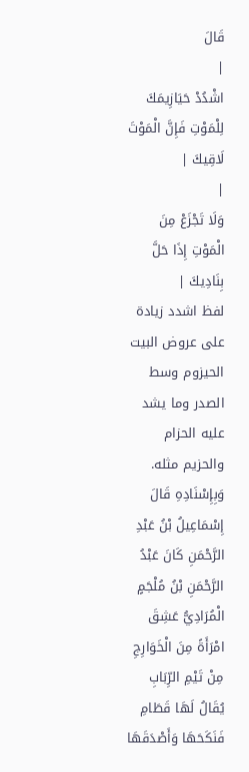قَالَ
|
اشْدُدْ حَيَازِيمَكَ لِلْمَوْتِ فَإِنَّ الْمَوْتَ لَاقِيكَ |
|
وَلَا تَجْزَعْ مِنَ الْمَوْتِ إِذَا حَلَّ بِنَادِيكَ |
لفظ اشدد زيادة على عروض البيت الحيزوم وسط الصدر وما يشد عليه الحزام والحزيم مثله.
وَبِإِسْنَادِهِ قَالَ إِسْمَاعِيلُ بْنُ عَبْدِ الرَّحْمَنِ كَانَ عَبْدُ الرَّحْمَنِ بْنُ مُلْجَمٍ الْمُرَادِيُّ عَشِقَ امْرَأَةً مِنَ الْخَوَارِجِ مِنْ تَيْمِ الرِّبَابِ يُقَالُ لَهَا قَطَامِ فَنَكَحَهَا وَأَصْدَقَهَا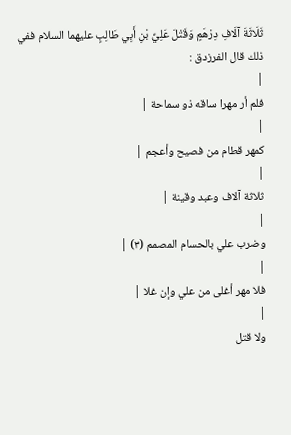ثَلَاثَةَ آلَافِ دِرْهَمٍ وَقَتْلَ عَلِيِّ بْنِ أَبِي طَالِبٍ علیهما السلام ففي ذلك قال الفرزدق :
|
فلم أر مهرا ساقه ذو سماحة |
|
كمهر قطام من فصيح وأعجم |
|
ثلاثة آلاف وعبد وقينة |
|
وضرب علي بالحسام المصمم (٣) |
|
فلا مهر أغلى من علي وإن غلا |
|
ولا قتل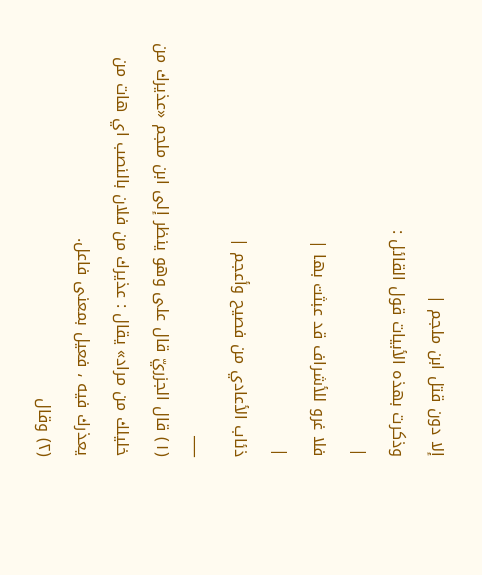إلا دون قتل ابن ملجم |
وذكرت بهذه الأبيات قول القائل :
|
فلا غرو للأشراف قد عبثت بها |
|
ذئاب الأعادي من فصيح وأعجم |
___
(١) قال الجزريّ قال على وهو ينظر إلى ابن ملجم «عذيرك من خليلك من مراد» يقال : عذيرك من فلان بالنصب اي هات من يعذرك فيه ، فعيل بمعنى فاعل.
(٢) وقال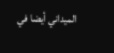الميداني أيضا في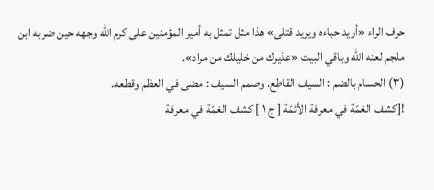حرف الراء «أريد حباءه ويريد قتلى» هذا مثل تمثل به أمير المؤمنين على كرم اللّه وجهه حين ضربه ابن ملجم لعنه اللّه وباقي البيت «عذيرك من خليلك من مراد».
(٣) الحسام بالضم : السيف القاطع. وصمم السيف : مضى في العظم وقطعه.
![كشف الغمّة في معرفة الأئمّة [ ج ١ ] كشف الغمّة في معرفة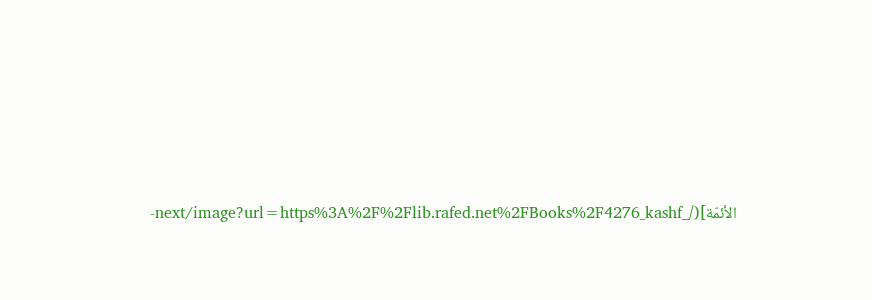الأئمّة](/_next/image?url=https%3A%2F%2Flib.rafed.net%2FBooks%2F4276_kashf-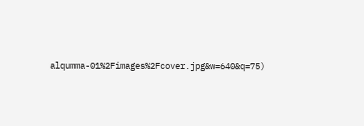alqumma-01%2Fimages%2Fcover.jpg&w=640&q=75)